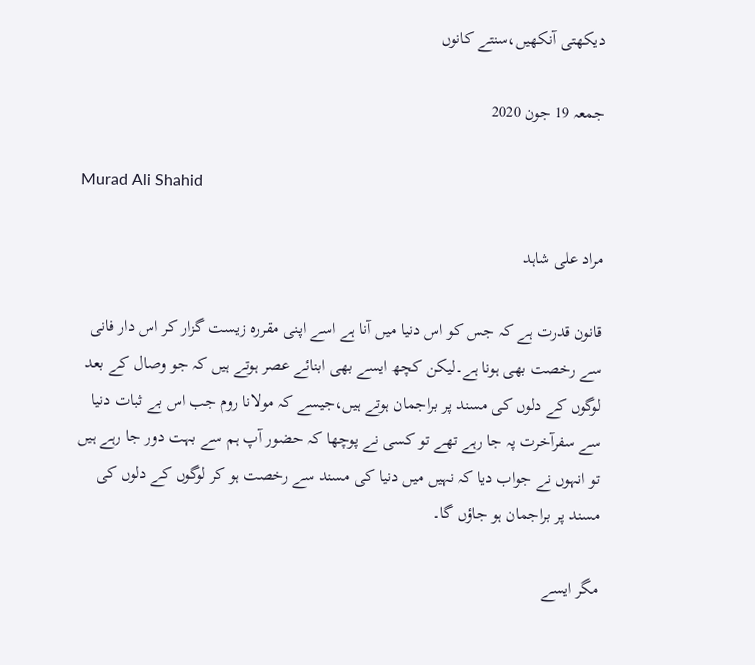دیکھتی آنکھیں،سنتے کانوں

جمعہ 19 جون 2020

Murad Ali Shahid

مراد علی شاہد

قانون قدرت ہے کہ جس کو اس دنیا میں آنا ہے اسے اپنی مقررہ زیست گزار کر اس دار فانی سے رخصت بھی ہونا ہے۔لیکن کچھ ایسے بھی ابنائے عصر ہوتے ہیں کہ جو وصال کے بعد لوگوں کے دلوں کی مسند پر براجمان ہوتے ہیں،جیسے کہ مولانا روم جب اس بے ثبات دنیا سے سفرآخرت پہ جا رہے تھے تو کسی نے پوچھا کہ حضور آپ ہم سے بہت دور جا رہے ہیں تو انہوں نے جواب دیا کہ نہیں میں دنیا کی مسند سے رخصت ہو کر لوگوں کے دلوں کی مسند پر براجمان ہو جاؤں گا۔

مگر ایسے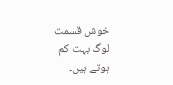خوش قسمت لوگ بہت کم ہوتے ہیں۔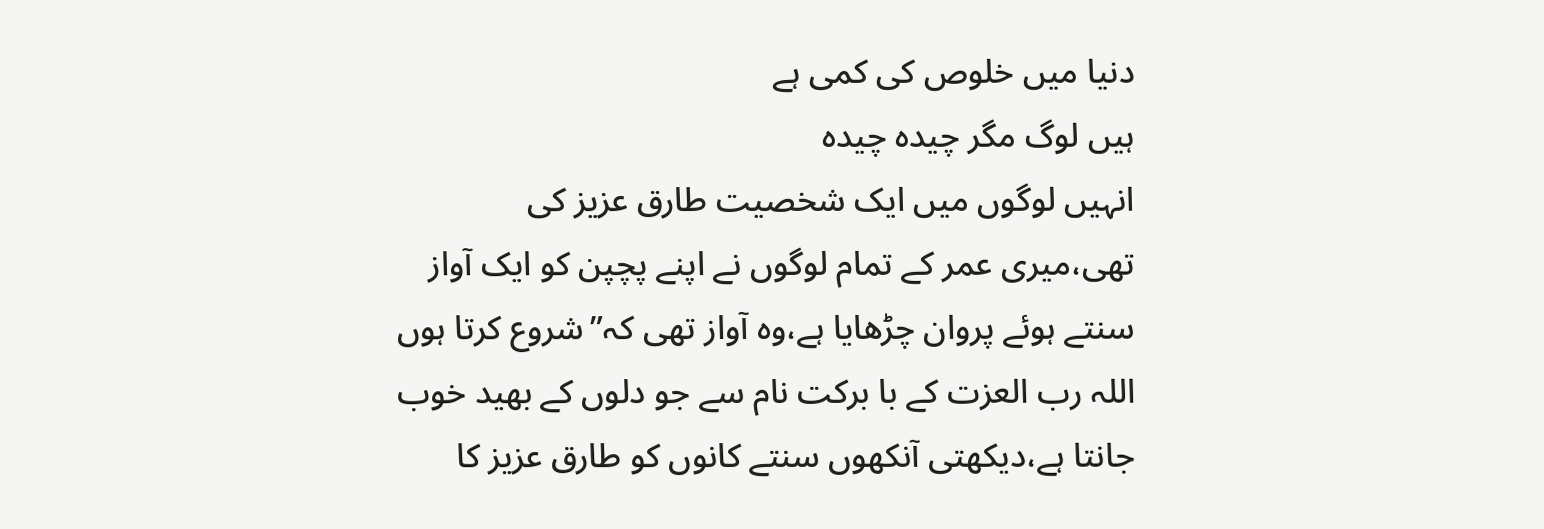دنیا میں خلوص کی کمی ہے
ہیں لوگ مگر چیدہ چیدہ
انہیں لوگوں میں ایک شخصیت طارق عزیز کی تھی،میری عمر کے تمام لوگوں نے اپنے پچپن کو ایک آواز سنتے ہوئے پروان چڑھایا ہے،وہ آواز تھی کہ”شروع کرتا ہوں اللہ رب العزت کے با برکت نام سے جو دلوں کے بھید خوب جانتا ہے،دیکھتی آنکھوں سنتے کانوں کو طارق عزیز کا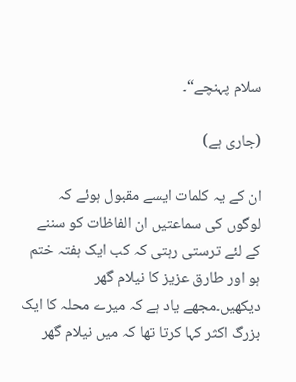سلام پہنچے“۔

(جاری ہے)

ان کے یہ کلمات ایسے مقبول ہوئے کہ لوگوں کی سماعتیں ان الفاظات کو سننے کے لئے ترستی رہتی کہ کب ایک ہفتہ ختم ہو اور طارق عزیز کا نیلام گھر دیکھیں۔مجھے یاد ہے کہ میرے محلہ کا ایک بزرگ اکثر کہا کرتا تھا کہ میں نیلام گھر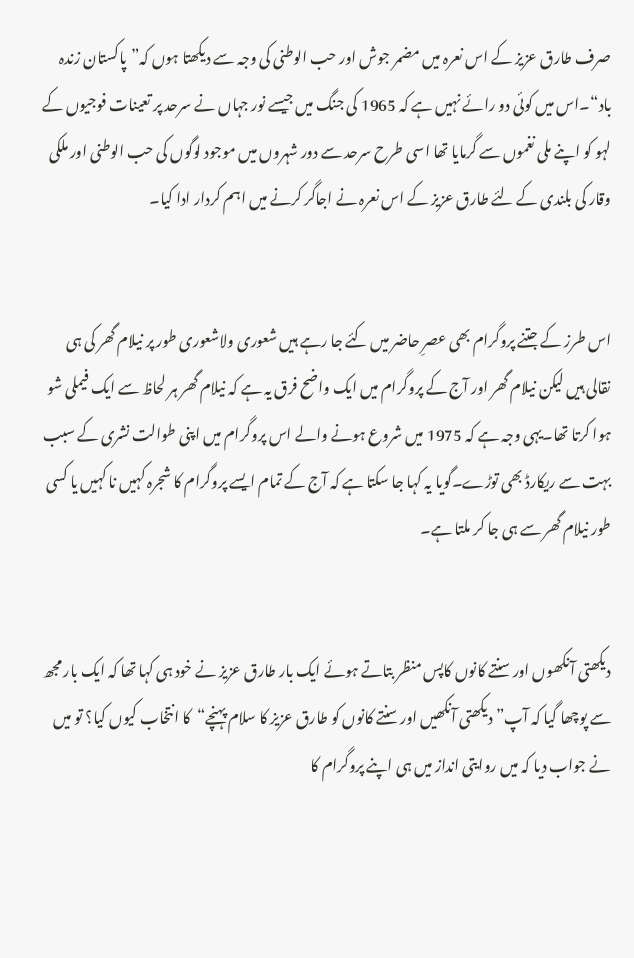صرف طارق عزیز کے اس نعرہ میں مضمر جوش اور حب الوطنی کی وجہ سے دیکھتا ہوں کہ”پاکستان زندہ باد“۔اس میں کوئی دو رائے نہیں ہے کہ 1965 کی جنگ میں جیسے نور جہاں نے سرحد پر تعینات فوجیوں کے لہو کو اپنے ملی نغموں سے گرمایا تھا اسی طرح سرحد سے دور شہروں میں موجود لوگوں کی حب الوطنی اور ملکی وقار کی بلندی کے لئے طارق عزیز کے اس نعرہ نے اجاگر کرنے میں اہم کردار ادا کیا۔


اس طرز کے جتنے پروگرام بھی عصرِ حاضر میں کئے جا رہے ہیں شعوری ولاشعوری طور پر نیلام گھر کی ہی نقالی ہیں لیکن نیلام گھر اور آج کے پروگرام میں ایک واضح فرق یہ ہے کہ نیلام گھر ہر لحاظ سے ایک فیملی شو ہوا کرتا تھا۔یہی وجہ ہے کہ 1975 میں شروع ہونے والے اس پروگرام میں اپنی طوالت نشری کے سبب بہت سے ریکارڈ بھی توڑے۔گویا یہ کہا جا سکتا ہے کہ آج کے تمام ایسے پروگرام کا شجرہ کہیں نا کہیں یا کسی طور نیلام گھر سے ہی جا کر ملتا ہے۔


دیکھتی آنکھوں اور سنتے کانوں کاپس منظر بتاتے ہوئے ایک بار طارق عزیز نے خود ہی کہا تھا کہ ایک بار مجھ سے پوچھا گیا کہ آپ” دیکھتی آنکھیں اور سنتے کانوں کو طارق عزیز کا سلام پہنچے“کا انتخاب کیوں کیا؟ تو میں نے جواب دیا کہ میں روایتی انداز میں ہی اپنے پروگرام کا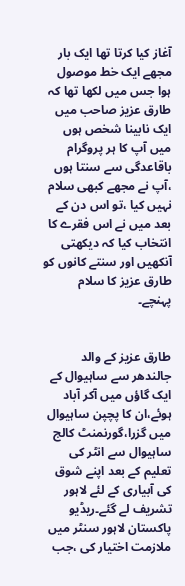آغاز کیا کرتا تھا ایک بار مجھے ایک خط موصول ہوا جس میں لکھا تھا کہ طارق عزیز صاحب میں ایک نابینا شخص ہوں میں آپ کا ہر پروگرام باقاعدگی سے سنتا ہوں ،آپ نے مجھے کبھی سلام نہیں کیا ،تو اس دن کے بعد میں نے اس فقرے کا انتخاب کیا کہ دیکھتی آنکھیں اور سنتے کانوں کو طارق عزیز کا سلام پہنچے۔


طارق عزیز کے والد جالندھر سے ساہیوال کے ایک گاؤں میں آکر آباد ہوئے،ان کا پچپن ساہیوال میں گزرا،گورنمنٹ کالج ساہیوال سے انٹر کی تعلیم کے بعد اپنے شوق کی آبیاری کے لئے لاہور تشریف لے گئے۔ریڈیو پاکستان لاہور سنٹر میں ملازمت اختیار کی ،جب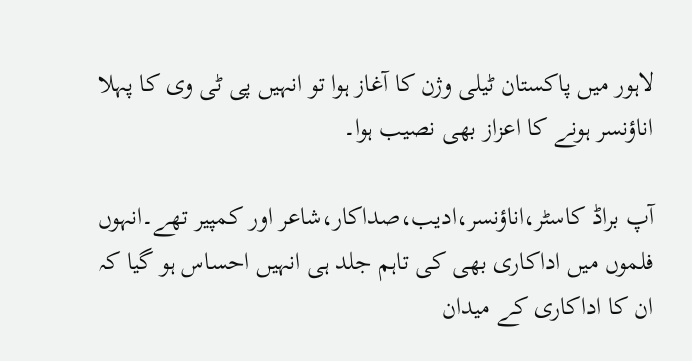لاہور میں پاکستان ٹیلی وژن کا آغاز ہوا تو انہیں پی ٹی وی کا پہلا اناؤنسر ہونے کا اعزاز بھی نصیب ہوا۔

آپ براڈ کاسٹر،اناؤنسر،ادیب،صداکار،شاعر اور کمپیر تھے۔انہوں فلموں میں اداکاری بھی کی تاہم جلد ہی انہیں احساس ہو گیا کہ ان کا اداکاری کے میدان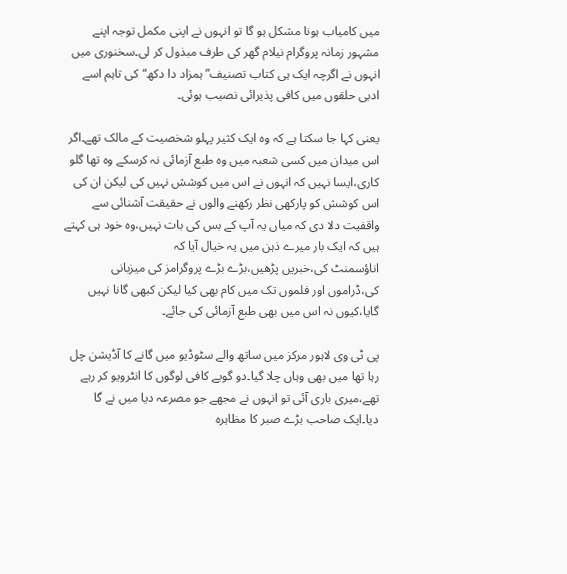میں کامیاب ہونا مشکل ہو گا تو انہوں نے اپنی مکمل توجہ اپنے مشہور زمانہ پروگرام نیلام گھر کی طرف مبذول کر لی۔سخنوری میں انہوں نے اگرچہ ایک ہی کتاب تصنیف”ہمزاد دا دکھ“کی تاہم اسے ادبی حلقوں میں کافی پذیرائی نصیب ہوئی۔

یعنی کہا جا سکتا ہے کہ وہ ایک کثیر پہلو شخصیت کے مالک تھے۔اگر اس میدان میں کسی شعبہ میں وہ طبع آزمائی نہ کرسکے وہ تھا گلو کاری،ایسا نہیں کہ انہوں نے اس میں کوشش نہیں کی لیکن ان کی اس کوشش کو پارکھی نظر رکھنے والوں نے حقیقت آشنائی سے واقفیت دلا دی کہ میاں یہ آپ کے بس کی بات نہیں،وہ خود ہی کہتے ہیں کہ ایک بار میرے ذہن میں یہ خیال آیا کہ
اناؤسمنٹ کی،خبریں پڑھیں،بڑے بڑے پروگرامز کی میزبانی کی،ڈراموں اور فلموں تک میں کام بھی کیا لیکن کبھی گانا نہیں گایا،کیوں نہ اس میں بھی طبع آزمائی کی جائے۔

پی ٹی وی لاہور مرکز میں ساتھ والے سٹوڈیو میں گانے کا آڈیشن چل رہا تھا میں بھی وہاں چلا گیا۔دو گویے کافی لوگوں کا انٹرویو کر رہے تھے،میری باری آئی تو انہوں نے مجھے جو مصرعہ دیا میں نے گا دیا۔ایک صاحب بڑے صبر کا مظاہرہ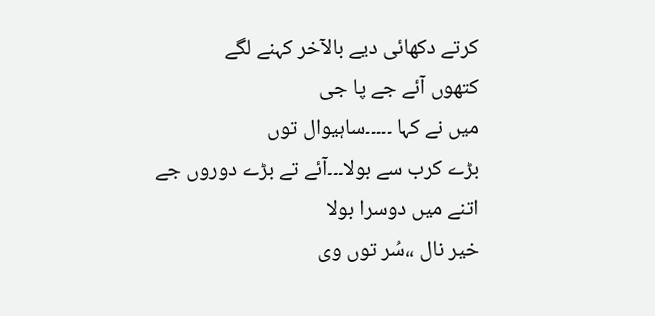کرتے دکھائی دیے بالآخر کہنے لگے
کتھوں آئے جے پا جی
میں نے کہا ۔۔۔۔۔ساہیوال توں
بڑے کرب سے بولا۔۔۔آئے تے بڑے دوروں جے
اتنے میں دوسرا بولا
خیر نال ،،سُر توں وی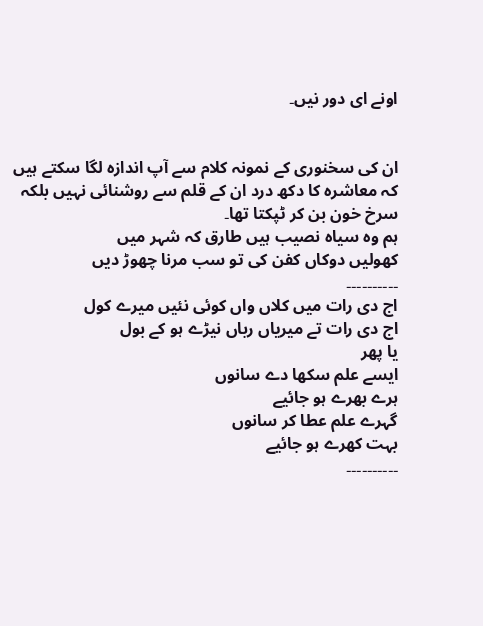اونے ای دور نیں۔


ان کی سخنوری کے نمونہ کلام سے آپ اندازہ لگا سکتے ہیں کہ معاشرہ کا دکھ درد ان کے قلم سے روشنائی نہیں بلکہ سرخ خون بن کر ٹپکتا تھا۔
ہم وہ سیاہ نصیب ہیں طارق کہ شہر میں
کھولیں دوکاں کفن کی تو سب مرنا چھوڑ دیں
۔۔۔۔۔۔۔۔۔۔
اج دی رات میں کلاں واں کوئی نئیں میرے کول
اج دی رات تے میریاں رباں نیڑے ہو کے بول
یا پھر
ایسے علم سکھا دے سانوں
ہرے بھرے ہو جائیے
گہرے علم عطا کر سانوں
بہت کھرے ہو جائیے
۔۔۔۔۔۔۔۔۔۔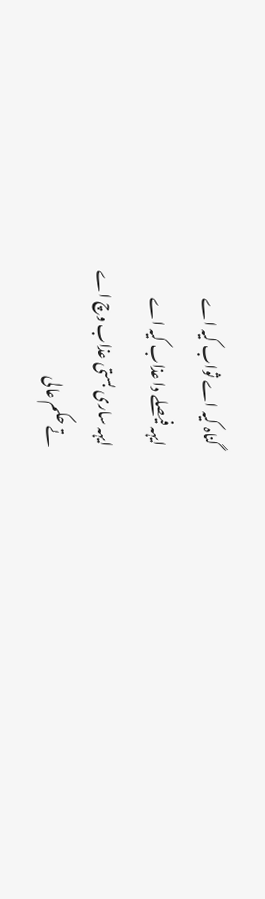گناہ کیہ اے ثواب کیہ اے
ایہہ فیصلے دا عذاب کیہ اے
ایہہ ساری بستی عذاب وچ اے
تے حکم عالی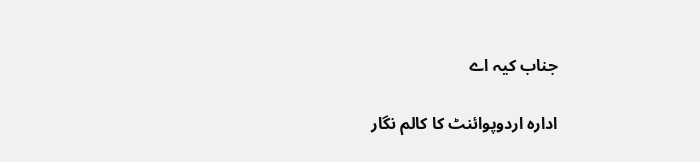جناب کیہ اے

ادارہ اردوپوائنٹ کا کالم نگار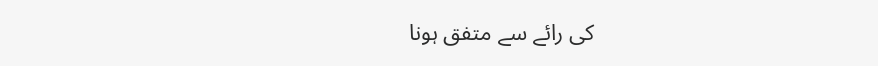کی رائے سے متفق ہونا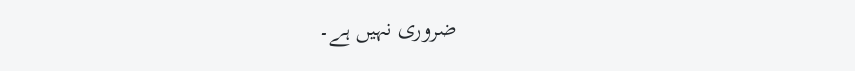ضروری نہیں ہے۔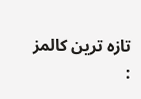تازہ ترین کالمز :